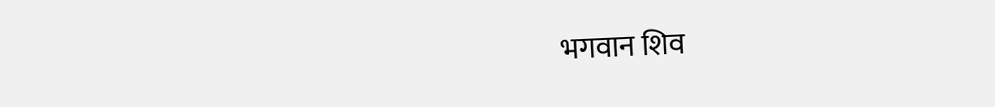भगवान शिव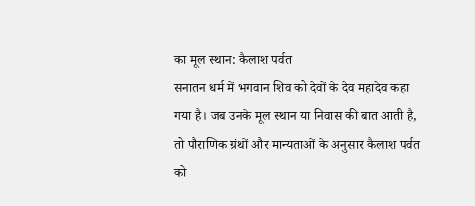का मूल स्थान: कैलाश पर्वत
सनातन धर्म में भगवान शिव को देवों के देव महादेव कहा गया है। जब उनके मूल स्थान या निवास की बात आती है, तो पौराणिक ग्रंथों और मान्यताओं के अनुसार कैलाश पर्वत को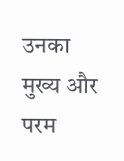उनका मुख्य और परम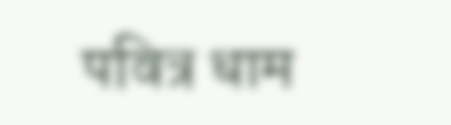पवित्र धाम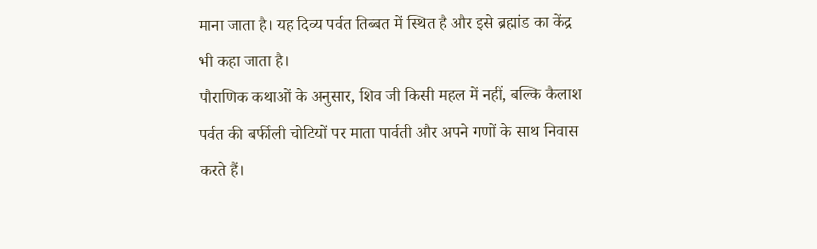माना जाता है। यह दिव्य पर्वत तिब्बत में स्थित है और इसे ब्रह्मांड का केंद्र भी कहा जाता है।
पौराणिक कथाओं के अनुसार, शिव जी किसी महल में नहीं, बल्कि कैलाश पर्वत की बर्फीली चोटियों पर माता पार्वती और अपने गणों के साथ निवास करते हैं।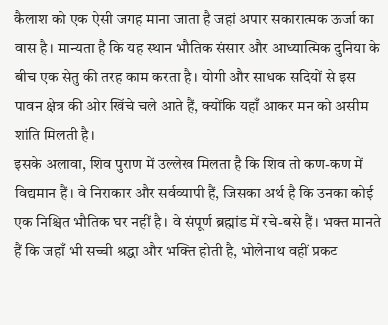कैलाश को एक ऐसी जगह माना जाता है जहां अपार सकारात्मक ऊर्जा का वास है। मान्यता है कि यह स्थान भौतिक संसार और आध्यात्मिक दुनिया के बीच एक सेतु की तरह काम करता है। योगी और साधक सदियों से इस पावन क्षेत्र की ओर खिंचे चले आते हैं, क्योंकि यहाँ आकर मन को असीम शांति मिलती है।
इसके अलावा, शिव पुराण में उल्लेख मिलता है कि शिव तो कण-कण में विद्यमान हैं। वे निराकार और सर्वव्यापी हैं, जिसका अर्थ है कि उनका कोई एक निश्चित भौतिक घर नहीं है। वे संपूर्ण ब्रह्मांड में रचे-बसे हैं। भक्त मानते हैं कि जहाँ भी सच्ची श्रद्धा और भक्ति होती है, भोलेनाथ वहीं प्रकट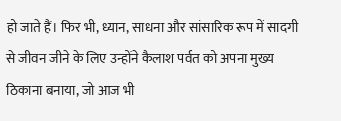हो जाते हैं। फिर भी, ध्यान, साधना और सांसारिक रूप में सादगी से जीवन जीने के लिए उन्होंने कैलाश पर्वत को अपना मुख्य ठिकाना बनाया, जो आज भी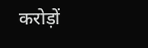करोड़ों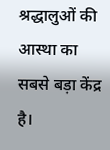श्रद्धालुओं की आस्था का सबसे बड़ा केंद्र है।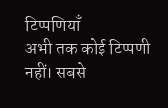टिप्पणियाँ
अभी तक कोई टिप्पणी नहीं। सबसे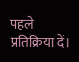पहले प्रतिक्रिया दें।